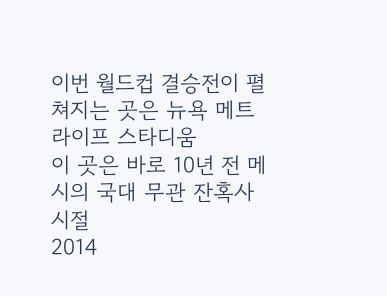이번 월드컵 결승전이 펼쳐지는 곳은 뉴욕 메트라이프 스타디움
이 곳은 바로 10년 전 메시의 국대 무관 잔혹사 시절
2014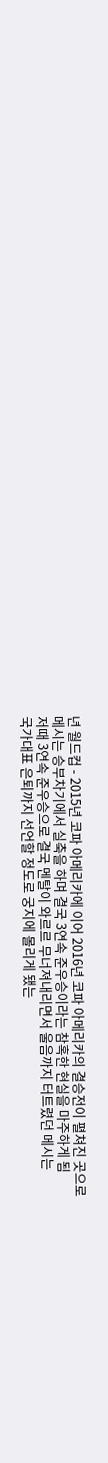년 월드컵 - 2015년 코파 아메리카에 이어 2016년 코파 아메리카의 결승전이 펼쳐진 곳으로
메시는 승부차기에서 실축을 하며 결국 3연속 준우승이라는 참혹한 현실을 마주하게 됨
저때 3연속 준우승으로 결국 멘탈이 와르르 무너져내리면서 울음까지 터트렸던 메시는
국가대표 은퇴까지 선언할 정도로 궁지에 몰리게 됐는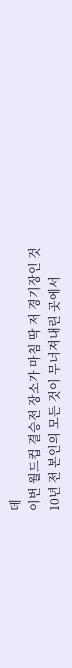데
이번 월드컵 결승전 장소가 마침 딱 저 경기장인 것
10년 전 본인의 모든 것이 무너져내린 곳에서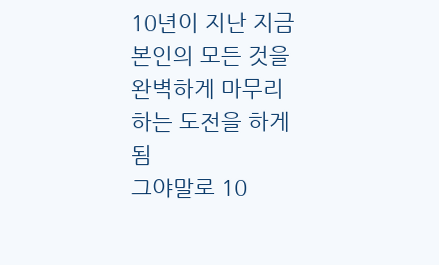10년이 지난 지금 본인의 모든 것을 완벽하게 마무리 하는 도전을 하게됨
그야말로 10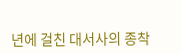년에 걸친 대서사의 종착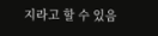지라고 할 수 있음